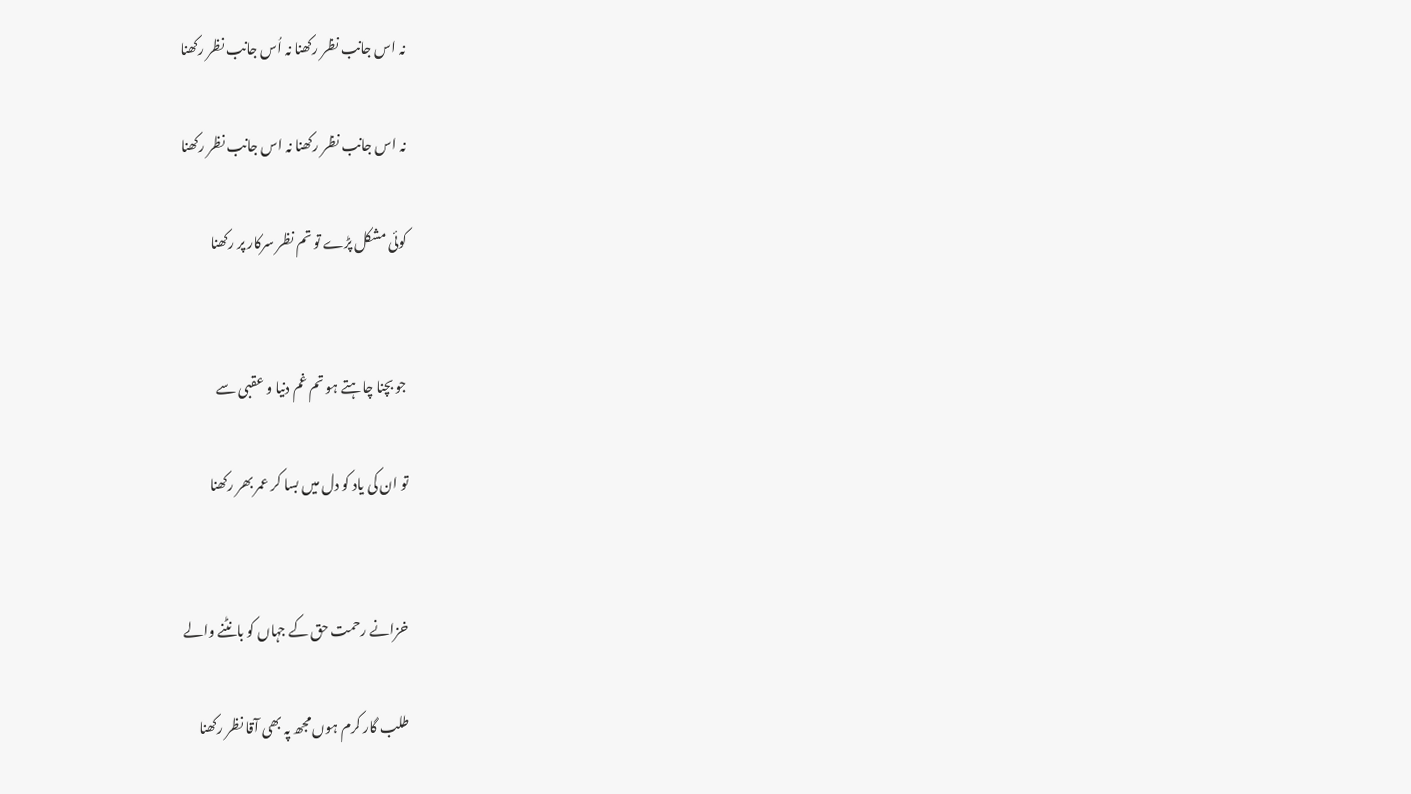نہ اس جانب نظر رکھنا نہ اُس جانب نظر رکھنا

نہ اس جانب نظر رکھنا نہ اس جانب نظر رکھنا

کوئی مشکل پڑے تو تم نظر سرکار پر رکھنا


جو بچنا چاہتے ہو تم غم دنیا و عقبی سے

تو ان کی یاد کو دل میں بسا کر عمر بھر رکھنا


خزانے رحمت حق کے جہاں کو بانٹنے والے

طلب گار کرم ہوں مجھ پہ بھی آقا نظر رکھنا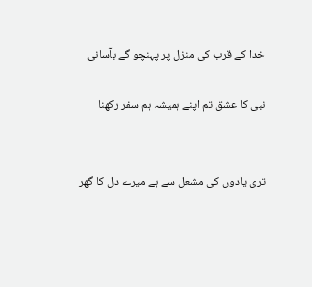خدا کے قرب کی منزل پر پہنچو گے بآسانی

نبی کا عشق تم اپنے ہمیشہ ہم سفر رکھنا


تری یادوں کی مشعل سے ہے میرے دل کا گھر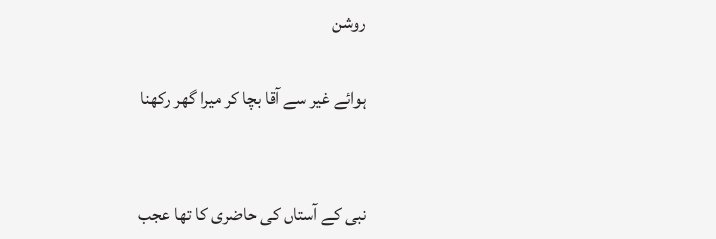روشن

ہوائے غیر سے آقا بچا کر میرا گھر رکھنا


نبی کے آستاں کی حاضری کا تھا عجب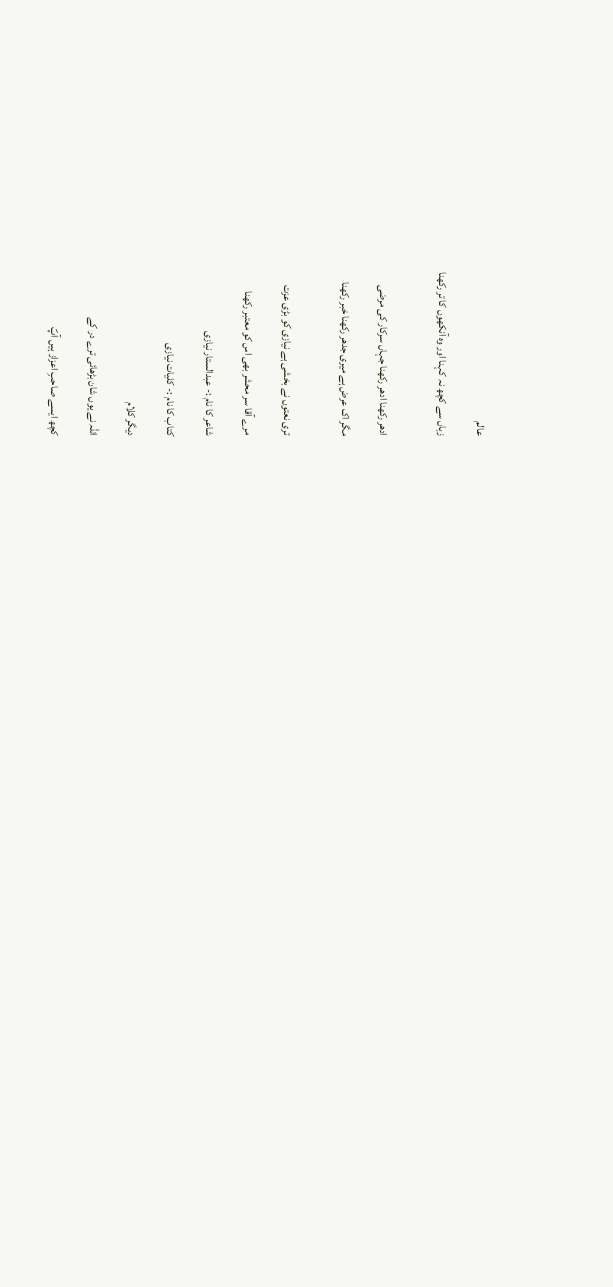عالم

زباں سے کچھ نہ کہنا اور وہ آنکھوں کا تر رکھنا


ادھر رکھنا ادھر رکھنا جہاں سرکار کی مرضی

مگر اک عرض ہے میری جدھر رکھنا خبر رکھنا


تری نعتوں نے بخشی ہے نیازی کو بڑی عزت

مرے آقا سر محشر بھی اس کو معتبر رکھنا

شاعر کا نام :- عبدالستار نیازی

کتاب کا نام :- کلیات نیازی

دیگر کلام

اللہ نے یوں شان بڑھائی ترے در کے

کچھ ایسے صاحبِ اعزاز ہیں آپؐ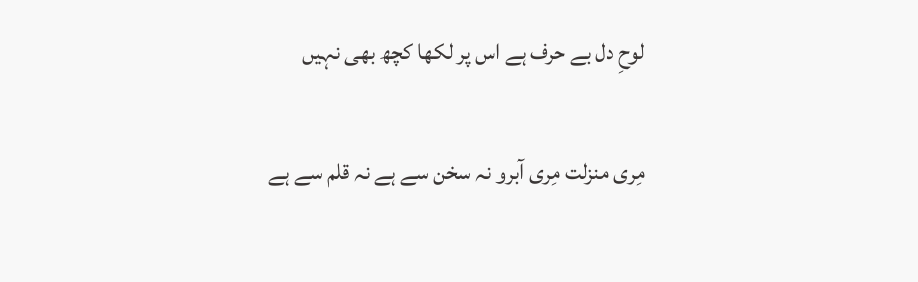لوحِ دل بے حرف ہے اس پر لکھا کچھ بھی نہیں

مِری منزلت مِری آبرو نہ سخن سے ہے نہ قلم سے ہے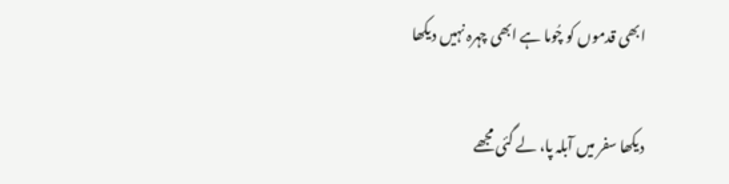ابھی قدموں کو چُوما ہے ابھی چہرہ نہیں دیکھا

دیکھا سفر میں آبلہ پا، لے گئی مجھے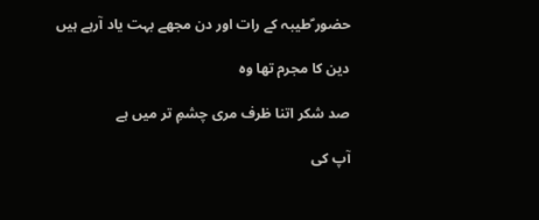حضور ؐطیبہ کے رات اور دن مجھے بہت یاد آرہے ہیں

دین کا مجرم تھا وہ

صد شکر اتنا ظرف مری چشمِ تر میں ہے

آپ کی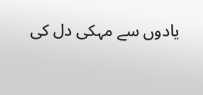یادوں سے مہکی دل کی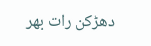دھڑکن رات بھر